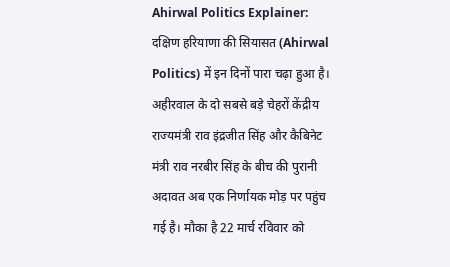Ahirwal Politics Explainer: दक्षिण हरियाणा की सियासत (Ahirwal Politics) में इन दिनों पारा चढ़ा हुआ है। अहीरवाल के दो सबसे बड़े चेहरों केंद्रीय राज्यमंत्री राव इंद्रजीत सिंह और कैबिनेट मंत्री राव नरबीर सिंह के बीच की पुरानी अदावत अब एक निर्णायक मोड़ पर पहुंच गई है। मौका है 22 मार्च रविवार को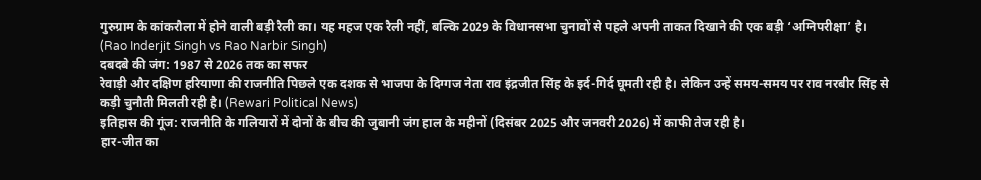गुरुग्राम के कांकरौला में होने वाली बड़ी रैली का। यह महज एक रैली नहीं, बल्कि 2029 के विधानसभा चुनावों से पहले अपनी ताकत दिखाने की एक बड़ी ‘अग्निपरीक्षा’ है। (Rao Inderjit Singh vs Rao Narbir Singh)
दबदबे की जंग: 1987 से 2026 तक का सफर
रेवाड़ी और दक्षिण हरियाणा की राजनीति पिछले एक दशक से भाजपा के दिग्गज नेता राव इंद्रजीत सिंह के इर्द-गिर्द घूमती रही है। लेकिन उन्हें समय-समय पर राव नरबीर सिंह से कड़ी चुनौती मिलती रही है। (Rewari Political News)
इतिहास की गूंज: राजनीति के गलियारों में दोनों के बीच की जुबानी जंग हाल के महीनों (दिसंबर 2025 और जनवरी 2026) में काफी तेज रही है।
हार-जीत का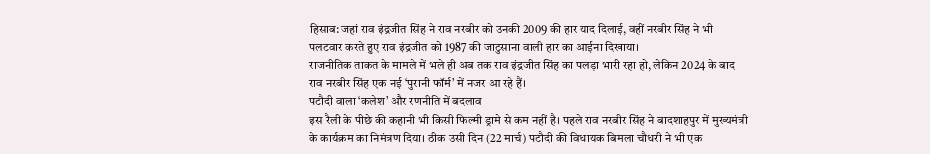हिसाब: जहां राव इंद्रजीत सिंह ने राव नरबीर को उनकी 2009 की हार याद दिलाई, वहीं नरबीर सिंह ने भी पलटवार करते हुए राव इंद्रजीत को 1987 की जाटुसाना वाली हार का आईना दिखाया।
राजनीतिक ताकत के मामले में भले ही अब तक राव इंद्रजीत सिंह का पलड़ा भारी रहा हो, लेकिन 2024 के बाद राव नरबीर सिंह एक नई ‘पुरानी फॉर्म’ में नजर आ रहे हैं।
पटौदी वाला ‘कलेश’ और रणनीति में बदलाव
इस रैली के पीछे की कहानी भी किसी फिल्मी ड्रामे से कम नहीं है। पहले राव नरबीर सिंह ने बादशाहपुर में मुख्यमंत्री के कार्यक्रम का निमंत्रण दिया। ठीक उसी दिन (22 मार्च) पटौदी की विधायक बिमला चौधरी ने भी एक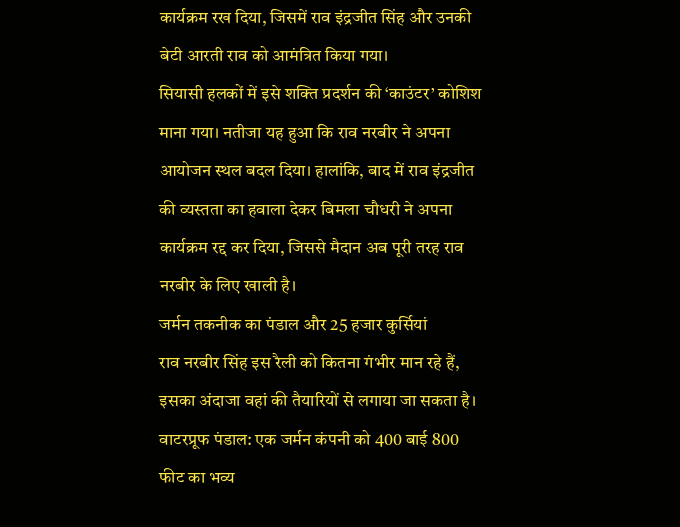कार्यक्रम रख दिया, जिसमें राव इंद्रजीत सिंह और उनकी बेटी आरती राव को आमंत्रित किया गया।
सियासी हलकों में इसे शक्ति प्रदर्शन की ‘काउंटर’ कोशिश माना गया। नतीजा यह हुआ कि राव नरबीर ने अपना आयोजन स्थल बदल दिया। हालांकि, बाद में राव इंद्रजीत की व्यस्तता का हवाला देकर बिमला चौधरी ने अपना कार्यक्रम रद्द कर दिया, जिससे मैदान अब पूरी तरह राव नरबीर के लिए खाली है।
जर्मन तकनीक का पंडाल और 25 हजार कुर्सियां
राव नरबीर सिंह इस रैली को कितना गंभीर मान रहे हैं, इसका अंदाजा वहां की तैयारियों से लगाया जा सकता है।
वाटरप्रूफ पंडाल: एक जर्मन कंपनी को 400 बाई 800 फीट का भव्य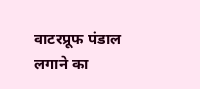वाटरप्रूफ पंडाल लगाने का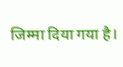जिम्मा दिया गया है।